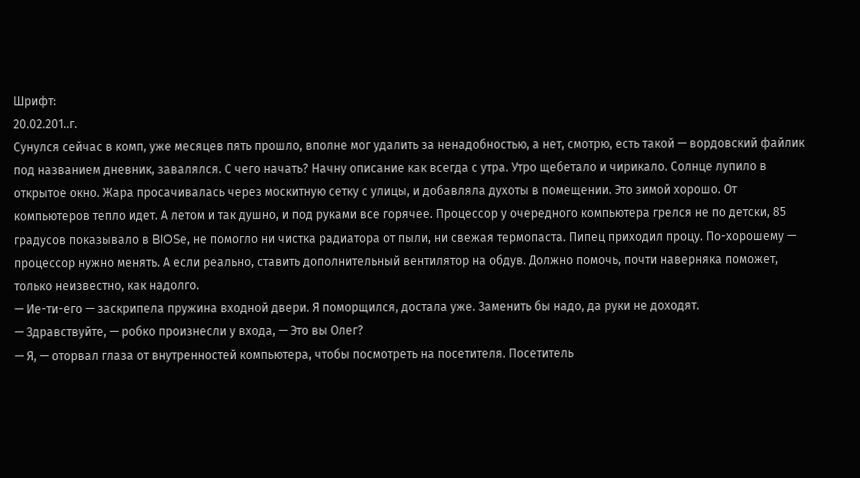Шрифт:
20.02.201..г.
Сунулся сейчас в комп, уже месяцев пять прошло, вполне мог удалить за ненадобностью, а нет, смотрю, есть такой — вордовский файлик под названием дневник, завалялся. С чего начать? Начну описание как всегда с утра. Утро щебетало и чирикало. Солнце лупило в открытое окно. Жара просачивалась через москитную сетку с улицы, и добавляла духоты в помещении. Это зимой хорошо. От компьютеров тепло идет. А летом и так душно, и под руками все горячее. Процессор у очередного компьютера грелся не по детски, 85 градусов показывало в BIOSе, не помогло ни чистка радиатора от пыли, ни свежая термопаста. Пипец приходил процу. По-хорошему — процессор нужно менять. А если реально, ставить дополнительный вентилятор на обдув. Должно помочь, почти наверняка поможет, только неизвестно, как надолго.
— Ие-ти-его — заскрипела пружина входной двери. Я поморщился, достала уже. Заменить бы надо, да руки не доходят.
— Здравствуйте, — робко произнесли у входа, — Это вы Олег?
— Я, — оторвал глаза от внутренностей компьютера, чтобы посмотреть на посетителя. Посетитель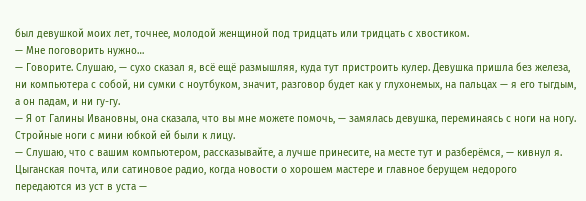был девушкой моих лет, точнее, молодой женщиной под тридцать или тридцать с хвостиком.
— Мне поговорить нужно…
— Говорите. Слушаю, — сухо сказал я, всё ещё размышляя, куда тут пристроить кулер. Девушка пришла без железа, ни компьютера с собой, ни сумки с ноутбуком, значит, разговор будет как у глухонемых, на пальцах — я его тыгдым, а он падам, и ни гу-гу.
— Я от Галины Ивановны, она сказала, что вы мне можете помочь, — замялась девушка, переминаясь с ноги на ногу. Стройные ноги с мини юбкой ей были к лицу.
— Слушаю, что с вашим компьютером, рассказывайте, а лучше принесите, на месте тут и разберёмся, — кивнул я. Цыганская почта, или сатиновое радио, когда новости о хорошем мастере и главное берущем недорого передаются из уст в уста —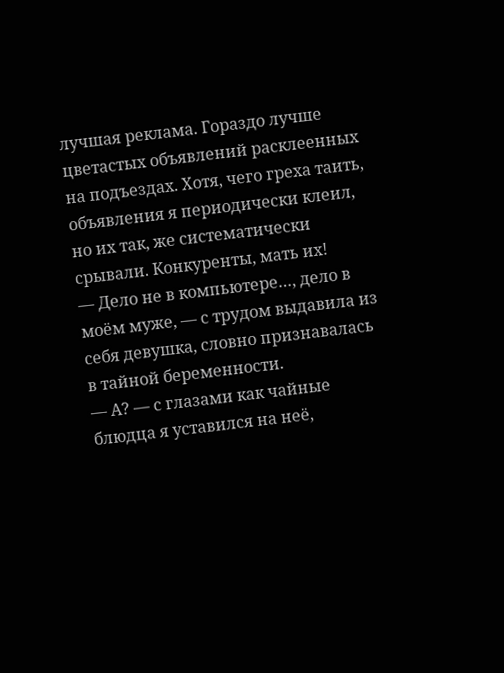лучшая реклама. Гораздо лучше цветастых объявлений расклеенных на подъездах. Хотя, чего греха таить, объявления я периодически клеил, но их так, же систематически срывали. Конкуренты, мать их!
— Дело не в компьютере…, дело в моём муже, — с трудом выдавила из себя девушка, словно признавалась в тайной беременности.
— А? — с глазами как чайные блюдца я уставился на неё,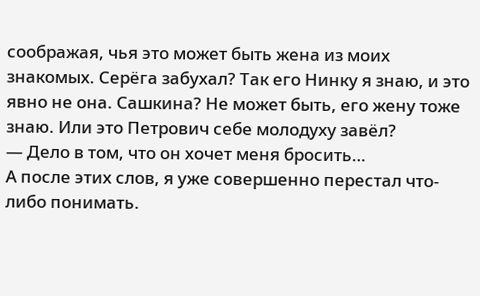соображая, чья это может быть жена из моих знакомых. Серёга забухал? Так его Нинку я знаю, и это явно не она. Сашкина? Не может быть, его жену тоже знаю. Или это Петрович себе молодуху завёл?
— Дело в том, что он хочет меня бросить…
А после этих слов, я уже совершенно перестал что-либо понимать.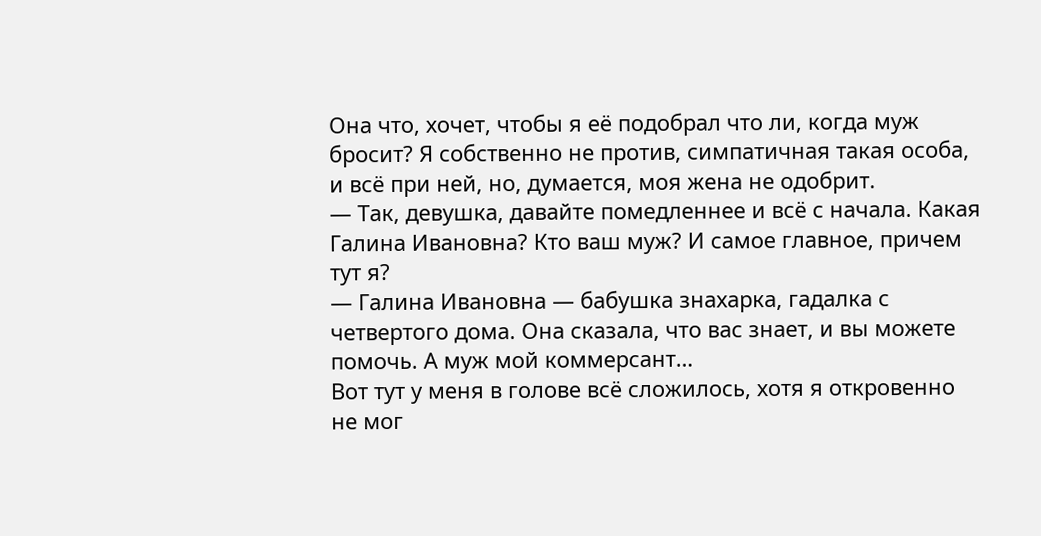Она что, хочет, чтобы я её подобрал что ли, когда муж бросит? Я собственно не против, симпатичная такая особа, и всё при ней, но, думается, моя жена не одобрит.
— Так, девушка, давайте помедленнее и всё с начала. Какая Галина Ивановна? Кто ваш муж? И самое главное, причем тут я?
— Галина Ивановна — бабушка знахарка, гадалка с четвертого дома. Она сказала, что вас знает, и вы можете помочь. А муж мой коммерсант…
Вот тут у меня в голове всё сложилось, хотя я откровенно не мог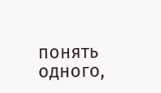понять одного,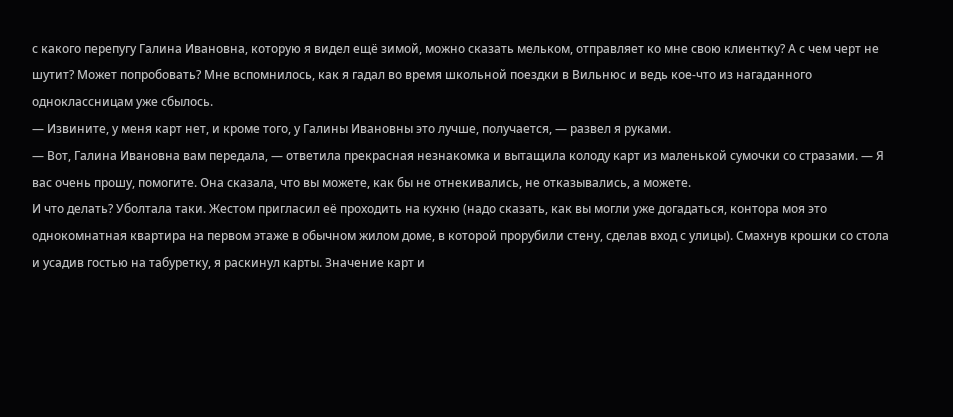с какого перепугу Галина Ивановна, которую я видел ещё зимой, можно сказать мельком, отправляет ко мне свою клиентку? А с чем черт не шутит? Может попробовать? Мне вспомнилось, как я гадал во время школьной поездки в Вильнюс и ведь кое-что из нагаданного одноклассницам уже сбылось.
— Извините, у меня карт нет, и кроме того, у Галины Ивановны это лучше, получается, — развел я руками.
— Вот, Галина Ивановна вам передала, — ответила прекрасная незнакомка и вытащила колоду карт из маленькой сумочки со стразами. — Я вас очень прошу, помогите. Она сказала, что вы можете, как бы не отнекивались, не отказывались, а можете.
И что делать? Уболтала таки. Жестом пригласил её проходить на кухню (надо сказать, как вы могли уже догадаться, контора моя это однокомнатная квартира на первом этаже в обычном жилом доме, в которой прорубили стену, сделав вход с улицы). Смахнув крошки со стола и усадив гостью на табуретку, я раскинул карты. Значение карт и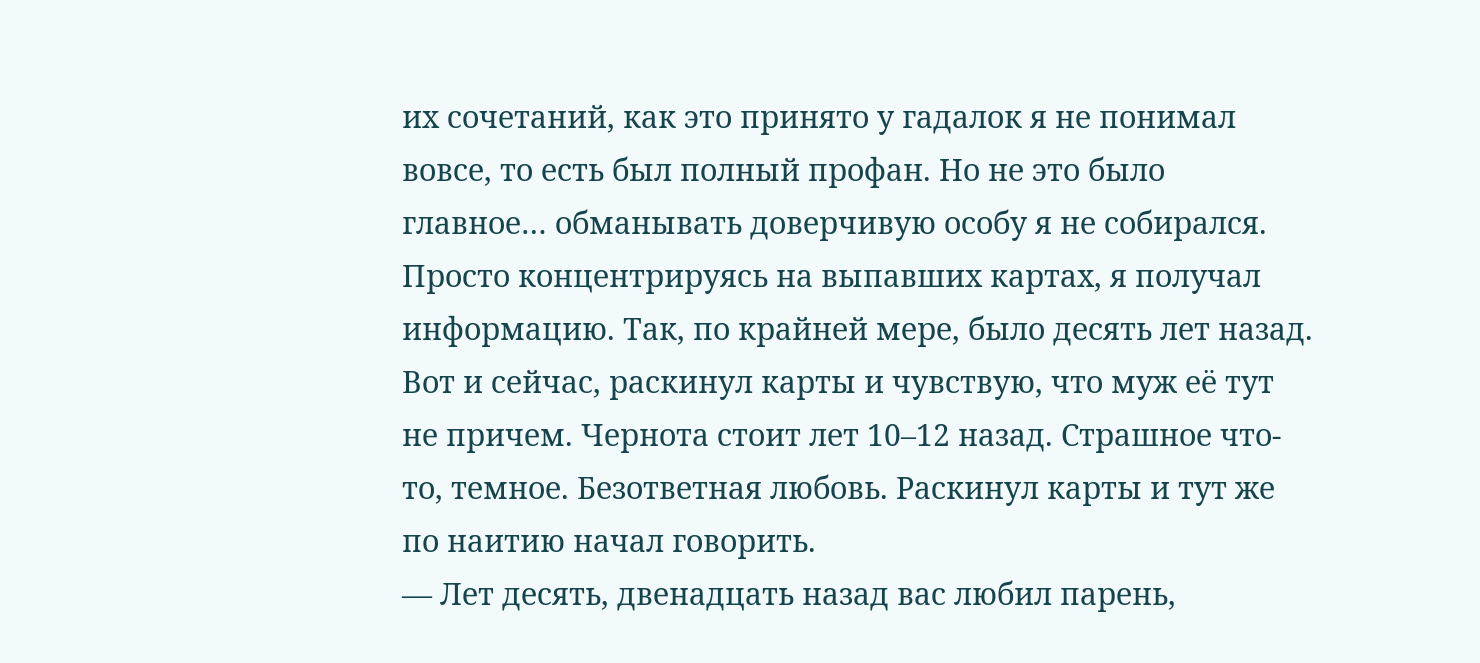их сочетаний, как это принято у гадалок я не понимал вовсе, то есть был полный профан. Но не это было главное… обманывать доверчивую особу я не собирался. Просто концентрируясь на выпавших картах, я получал информацию. Так, по крайней мере, было десять лет назад. Вот и сейчас, раскинул карты и чувствую, что муж её тут не причем. Чернота стоит лет 10–12 назад. Страшное что-то, темное. Безответная любовь. Раскинул карты и тут же по наитию начал говорить.
— Лет десять, двенадцать назад вас любил парень,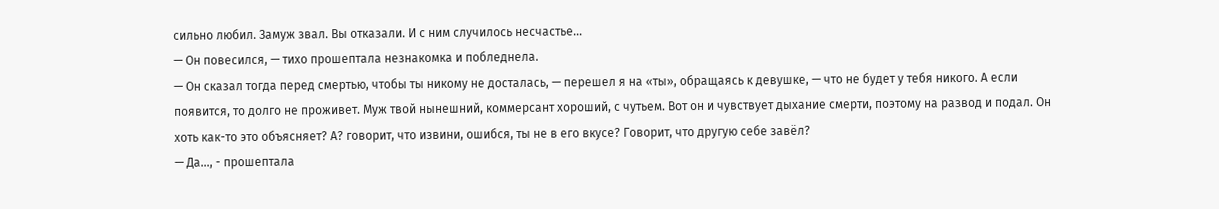сильно любил. Замуж звал. Вы отказали. И с ним случилось несчастье…
— Он повесился, — тихо прошептала незнакомка и побледнела.
— Он сказал тогда перед смертью, чтобы ты никому не досталась, — перешел я на «ты», обращаясь к девушке, — что не будет у тебя никого. А если появится, то долго не проживет. Муж твой нынешний, коммерсант хороший, с чутьем. Вот он и чувствует дыхание смерти, поэтому на развод и подал. Он хоть как-то это объясняет? А? говорит, что извини, ошибся, ты не в его вкусе? Говорит, что другую себе завёл?
— Да…, - прошептала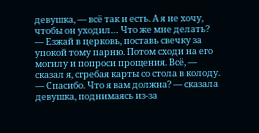девушка, — всё так и есть. А я не хочу, чтобы он уходил… Что же мне делать?
— Езжай в церковь, поставь свечку за упокой тому парню. Потом сходи на его могилу и попроси прощения. Всё, — сказал я, сгребая карты со стола в колоду.
— Спасибо. Что я вам должна? — сказала девушка, поднимаясь из-за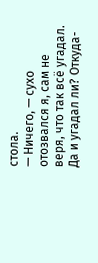стола.
— Ничего, — сухо отозвался я, сам не веря, что так всё угадал. Да и угадал ли? Откуда-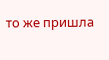то же пришла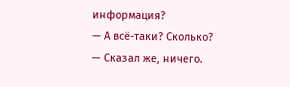информация?
— А всё-таки? Сколько?
— Сказал же, ничего.